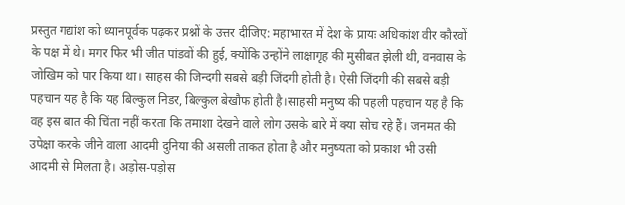प्रस्तुत गद्यांश को ध्यानपूर्वक पढ़कर प्रश्नों के उत्तर दीजिए: महाभारत में देश के प्रायः अधिकांश वीर कौरवों के पक्ष में थे। मगर फिर भी जीत पांडवों की हुई, क्योंकि उन्होंने लाक्षागृह की मुसीबत झेली थी, वनवास के जोखिम को पार किया था। साहस की जिन्दगी सबसे बड़ी जिंदगी होती है। ऐसी जिंदगी की सबसे बड़ी पहचान यह है कि यह बिल्कुल निडर, बिल्कुल बेखौफ होती है।साहसी मनुष्य की पहली पहचान यह है कि वह इस बात की चिंता नहीं करता कि तमाशा देखने वाले लोग उसके बारे में क्या सोच रहे हैं। जनमत की उपेक्षा करके जीने वाला आदमी दुनिया की असली ताकत होता है और मनुष्यता को प्रकाश भी उसी आदमी से मिलता है। अड़ोस-पड़ोस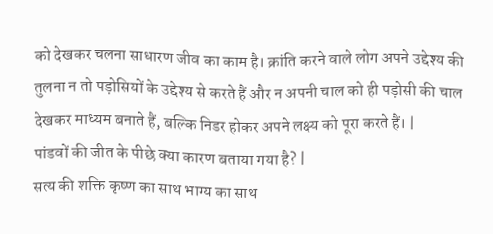को देखकर चलना साधारण जीव का काम है। क्रांति करने वाले लोग अपने उद्देश्य की तुलना न तो पड़ोसियों के उद्देश्य से करते हैं और न अपनी चाल को ही पड़ोसी की चाल देखकर माध्यम बनाते हैं, बल्कि निडर होकर अपने लक्ष्य को पूरा करते हैं। |
पांडवों की जीत के पीछे क्या कारण बताया गया है? |
सत्य की शक्ति कृष्ण का साथ भाग्य का साथ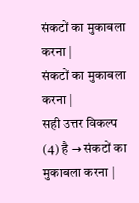संकटों का मुकाबला करना |
संकटों का मुकाबला करना |
सही उत्तर विकल्प (4) है → संकटों का मुकाबला करना |